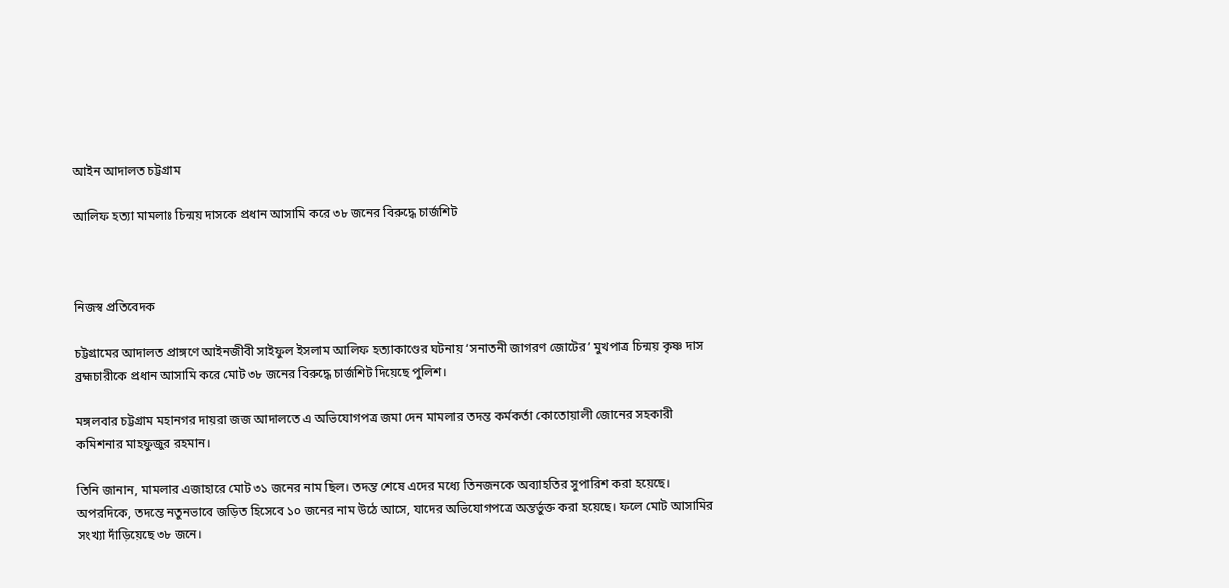আইন আদালত চট্টগ্রাম

আলিফ হত্যা মামলাঃ চিন্ময় দাসকে প্রধান আসামি করে ৩৮ জনের বিরুদ্ধে চার্জশিট



নিজস্ব প্রতিবেদক

চট্টগ্রামের আদালত প্রাঙ্গণে আইনজীবী সাইফুল ইসলাম আলিফ হত্যাকাণ্ডের ঘটনায় ‘সনাতনী জাগরণ জোটের’ মুখপাত্র চিন্ময় কৃষ্ণ দাস ব্রহ্মচারীকে প্রধান আসামি করে মোট ৩৮ জনের বিরুদ্ধে চার্জশিট দিয়েছে পুলিশ।

মঙ্গলবার চট্টগ্রাম মহানগর দায়রা জজ আদালতে এ অভিযোগপত্র জমা দেন মামলার তদন্ত কর্মকর্তা কোতোয়ালী জোনের সহকারী কমিশনার মাহফুজুর রহমান।

তিনি জানান, মামলার এজাহারে মোট ৩১ জনের নাম ছিল। তদন্ত শেষে এদের মধ্যে তিনজনকে অব্যাহতির সুপারিশ করা হয়েছে। অপরদিকে, তদন্তে নতুনভাবে জড়িত হিসেবে ১০ জনের নাম উঠে আসে, যাদের অভিযোগপত্রে অন্তর্ভুক্ত করা হয়েছে। ফলে মোট আসামির সংখ্যা দাঁড়িয়েছে ৩৮ জনে।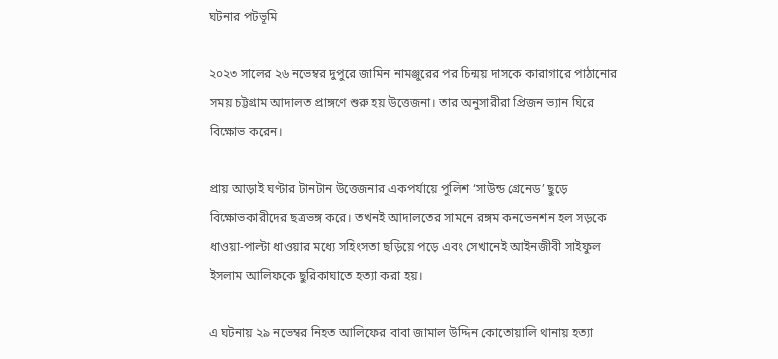ঘটনার পটভূমি

২০২৩ সালের ২৬ নভেম্বর দুপুরে জামিন নামঞ্জুরের পর চিন্ময় দাসকে কারাগারে পাঠানোর সময় চট্টগ্রাম আদালত প্রাঙ্গণে শুরু হয় উত্তেজনা। তার অনুসারীরা প্রিজন ভ্যান ঘিরে বিক্ষোভ করেন।

প্রায় আড়াই ঘণ্টার টানটান উত্তেজনার একপর্যায়ে পুলিশ ‘সাউন্ড গ্রেনেড’ ছুড়ে বিক্ষোভকারীদের ছত্রভঙ্গ করে। তখনই আদালতের সামনে রঙ্গম কনভেনশন হল সড়কে ধাওয়া-পাল্টা ধাওয়ার মধ্যে সহিংসতা ছড়িয়ে পড়ে এবং সেখানেই আইনজীবী সাইফুল ইসলাম আলিফকে ছুরিকাঘাতে হত্যা করা হয়।

এ ঘটনায় ২৯ নভেম্বর নিহত আলিফের বাবা জামাল উদ্দিন কোতোয়ালি থানায় হত্যা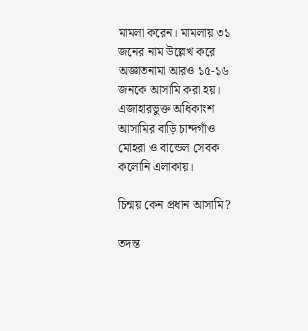মামলা করেন। মামলায় ৩১ জনের নাম উল্লেখ করে অজ্ঞাতনামা আরও ১৫-১৬ জনকে আসামি করা হয়। এজাহারভুক্ত অধিকাংশ আসামির বাড়ি চান্দগাঁও মোহরা ও বান্ডেল সেবক কলোনি এলাকায়।

চিন্ময় কেন প্রধান আসামি?

তদন্ত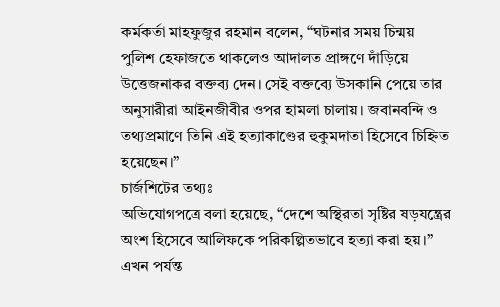কর্মকর্তা মাহফুজুর রহমান বলেন, “ঘটনার সময় চিন্ময় পুলিশ হেফাজতে থাকলেও আদালত প্রাঙ্গণে দাঁড়িয়ে উত্তেজনাকর বক্তব্য দেন। সেই বক্তব্যে উসকানি পেয়ে তার অনুসারীরা আইনজীবীর ওপর হামলা চালায়। জবানবন্দি ও তথ্যপ্রমাণে তিনি এই হত্যাকাণ্ডের হুকুমদাতা হিসেবে চিহ্নিত হয়েছেন।”
চার্জশিটের তথ্যঃ
অভিযোগপত্রে বলা হয়েছে, “দেশে অস্থিরতা সৃষ্টির ষড়যন্ত্রের অংশ হিসেবে আলিফকে পরিকল্পিতভাবে হত্যা করা হয়।” এখন পর্যন্ত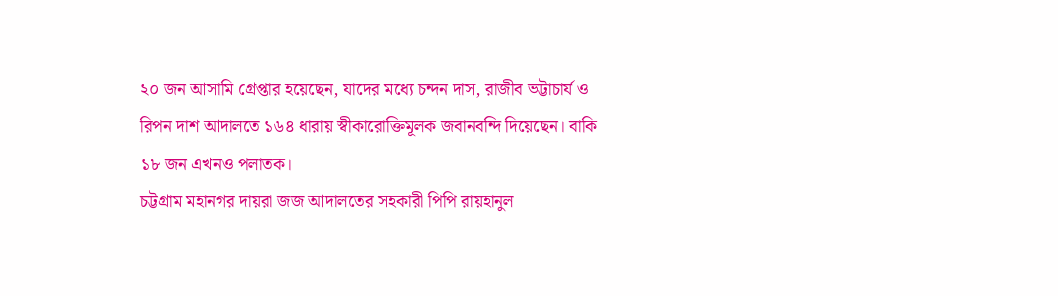২০ জন আসামি গ্রেপ্তার হয়েছেন, যাদের মধ্যে চন্দন দাস, রাজীব ভট্টাচার্য ও রিপন দাশ আদালতে ১৬৪ ধারায় স্বীকারোক্তিমূলক জবানবন্দি দিয়েছেন। বাকি ১৮ জন এখনও পলাতক।
চট্টগ্রাম মহানগর দায়রা জজ আদালতের সহকারী পিপি রায়হানুল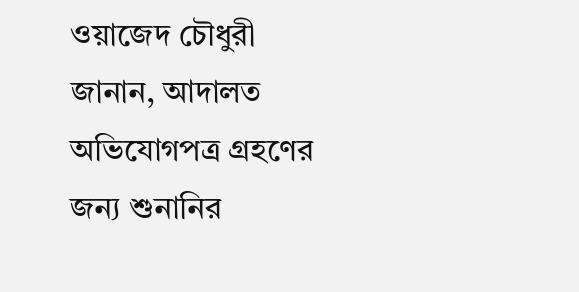ওয়াজেদ চৌধুরী জানান, আদালত অভিযোগপত্র গ্রহণের জন্য শুনানির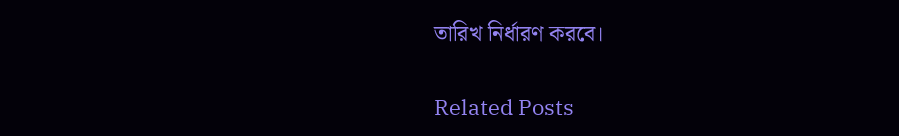তারিখ নির্ধারণ করবে।

Related Posts